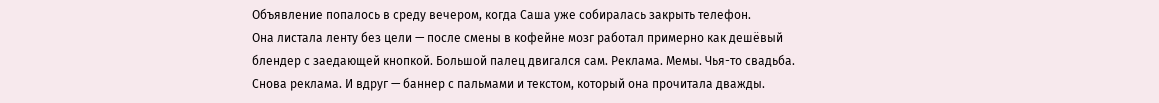Объявление попалось в среду вечером, когда Саша уже собиралась закрыть телефон.
Она листала ленту без цели — после смены в кофейне мозг работал примерно как дешёвый блендер с заедающей кнопкой. Большой палец двигался сам. Реклама. Мемы. Чья-то свадьба. Снова реклама. И вдруг — баннер с пальмами и текстом, который она прочитала дважды.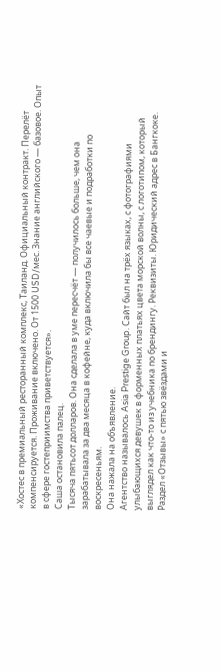«Хостес в премиальный ресторанный комплекс, Таиланд. Официальный контракт. Перелёт компенсируется. Проживание включено. От 1500 USD/мес. Знание английского — базовое. Опыт в сфере гостеприимства приветствуется».
Саша остановила палец.
Тысяча пятьсот долларов. Она сделала в уме пересчёт — получилось больше, чем она зарабатывала за два месяца в кофейне, куда включила бы все чаевые и подработки по воскресеньям.
Она нажала на объявление.
Агентство называлось Asia Prestige Group. Сайт был на трёх языках, с фотографиями улыбающихся девушек в форменных платьях цвета морской волны, с логотипом, который выглядел как что-то из учебника по брендингу. Реквизиты. Юридический адрес в Бангкоке. Раздел «Отзывы» с пятью звёздами и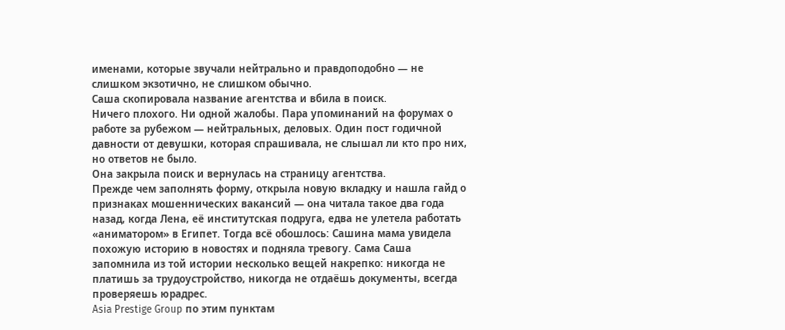именами, которые звучали нейтрально и правдоподобно — не слишком экзотично, не слишком обычно.
Саша скопировала название агентства и вбила в поиск.
Ничего плохого. Ни одной жалобы. Пара упоминаний на форумах о работе за рубежом — нейтральных, деловых. Один пост годичной давности от девушки, которая спрашивала, не слышал ли кто про них, но ответов не было.
Она закрыла поиск и вернулась на страницу агентства.
Прежде чем заполнять форму, открыла новую вкладку и нашла гайд о признаках мошеннических вакансий — она читала такое два года назад, когда Лена, её институтская подруга, едва не улетела работать «аниматором» в Египет. Тогда всё обошлось: Сашина мама увидела похожую историю в новостях и подняла тревогу. Сама Саша запомнила из той истории несколько вещей накрепко: никогда не платишь за трудоустройство, никогда не отдаёшь документы, всегда проверяешь юрадрес.
Asia Prestige Group по этим пунктам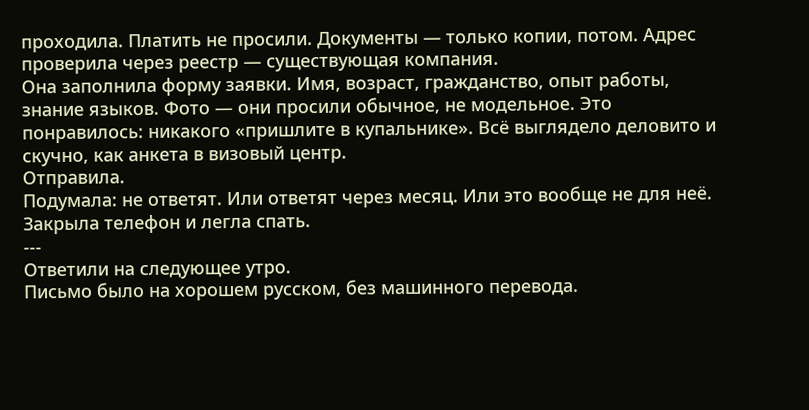проходила. Платить не просили. Документы — только копии, потом. Адрес проверила через реестр — существующая компания.
Она заполнила форму заявки. Имя, возраст, гражданство, опыт работы, знание языков. Фото — они просили обычное, не модельное. Это понравилось: никакого «пришлите в купальнике». Всё выглядело деловито и скучно, как анкета в визовый центр.
Отправила.
Подумала: не ответят. Или ответят через месяц. Или это вообще не для неё.
Закрыла телефон и легла спать.
---
Ответили на следующее утро.
Письмо было на хорошем русском, без машинного перевода.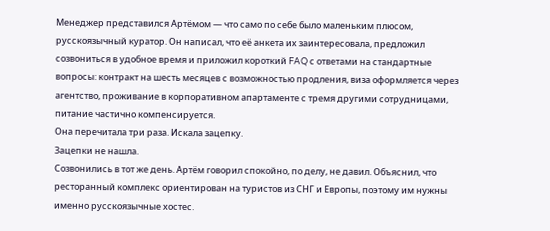Менеджер представился Артёмом — что само по себе было маленьким плюсом, русскоязычный куратор. Он написал, что её анкета их заинтересовала, предложил созвониться в удобное время и приложил короткий FAQ с ответами на стандартные вопросы: контракт на шесть месяцев с возможностью продления, виза оформляется через агентство, проживание в корпоративном апартаменте с тремя другими сотрудницами, питание частично компенсируется.
Она перечитала три раза. Искала зацепку.
Зацепки не нашла.
Созвонились в тот же день. Артём говорил спокойно, по делу, не давил. Объяснил, что ресторанный комплекс ориентирован на туристов из СНГ и Европы, поэтому им нужны именно русскоязычные хостес.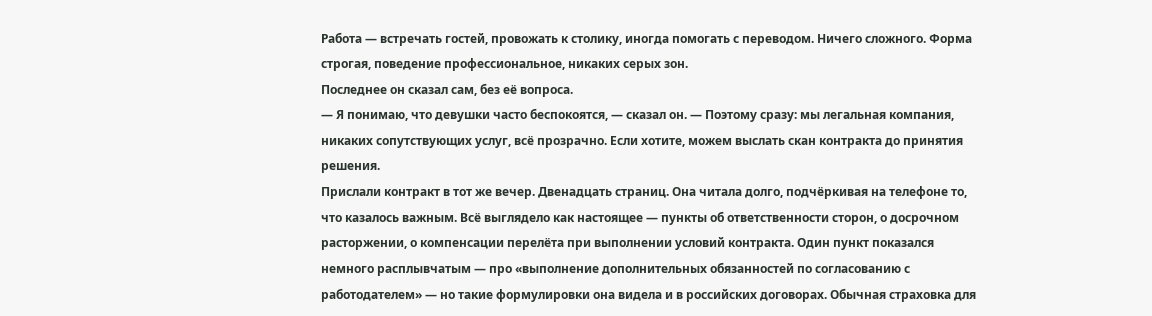Работа — встречать гостей, провожать к столику, иногда помогать с переводом. Ничего сложного. Форма строгая, поведение профессиональное, никаких серых зон.
Последнее он сказал сам, без её вопроса.
— Я понимаю, что девушки часто беспокоятся, — сказал он. — Поэтому сразу: мы легальная компания, никаких сопутствующих услуг, всё прозрачно. Если хотите, можем выслать скан контракта до принятия решения.
Прислали контракт в тот же вечер. Двенадцать страниц. Она читала долго, подчёркивая на телефоне то, что казалось важным. Всё выглядело как настоящее — пункты об ответственности сторон, о досрочном расторжении, о компенсации перелёта при выполнении условий контракта. Один пункт показался немного расплывчатым — про «выполнение дополнительных обязанностей по согласованию с работодателем» — но такие формулировки она видела и в российских договорах. Обычная страховка для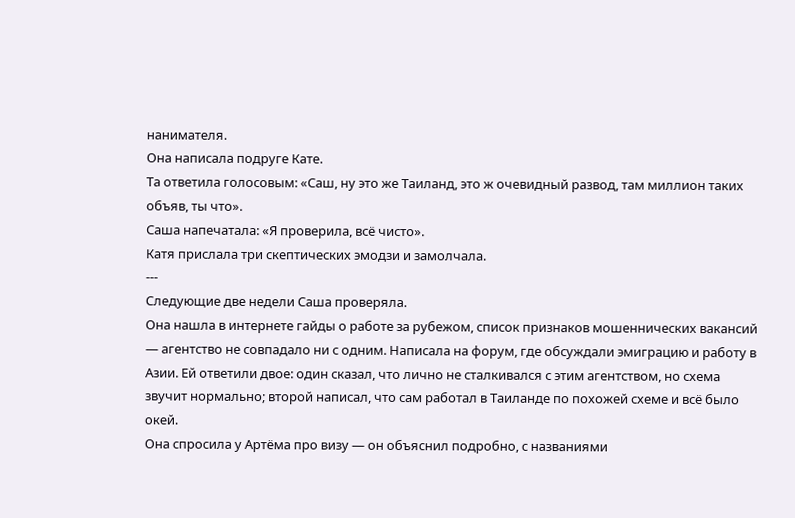нанимателя.
Она написала подруге Кате.
Та ответила голосовым: «Саш, ну это же Таиланд, это ж очевидный развод, там миллион таких объяв, ты что».
Саша напечатала: «Я проверила, всё чисто».
Катя прислала три скептических эмодзи и замолчала.
---
Следующие две недели Саша проверяла.
Она нашла в интернете гайды о работе за рубежом, список признаков мошеннических вакансий — агентство не совпадало ни с одним. Написала на форум, где обсуждали эмиграцию и работу в Азии. Ей ответили двое: один сказал, что лично не сталкивался с этим агентством, но схема звучит нормально; второй написал, что сам работал в Таиланде по похожей схеме и всё было окей.
Она спросила у Артёма про визу — он объяснил подробно, с названиями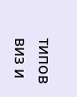типов виз и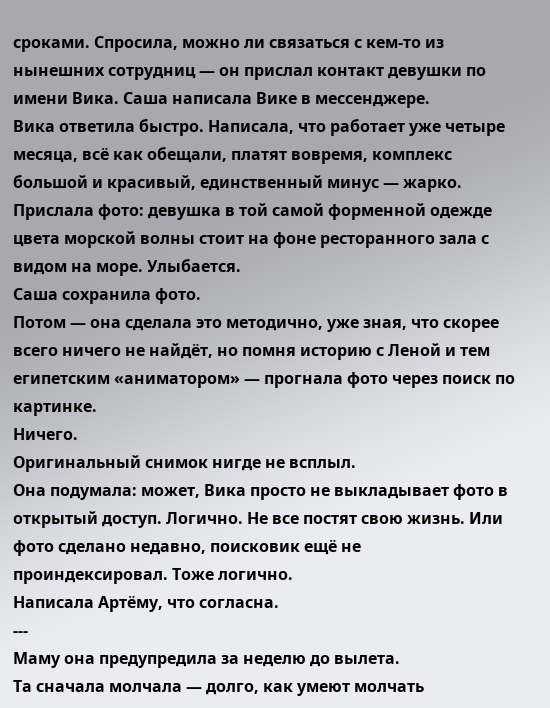сроками. Спросила, можно ли связаться с кем-то из нынешних сотрудниц — он прислал контакт девушки по имени Вика. Саша написала Вике в мессенджере.
Вика ответила быстро. Написала, что работает уже четыре месяца, всё как обещали, платят вовремя, комплекс большой и красивый, единственный минус — жарко. Прислала фото: девушка в той самой форменной одежде цвета морской волны стоит на фоне ресторанного зала с видом на море. Улыбается.
Саша сохранила фото.
Потом — она сделала это методично, уже зная, что скорее всего ничего не найдёт, но помня историю с Леной и тем египетским «аниматором» — прогнала фото через поиск по картинке.
Ничего.
Оригинальный снимок нигде не всплыл.
Она подумала: может, Вика просто не выкладывает фото в открытый доступ. Логично. Не все постят свою жизнь. Или фото сделано недавно, поисковик ещё не проиндексировал. Тоже логично.
Написала Артёму, что согласна.
---
Маму она предупредила за неделю до вылета.
Та сначала молчала — долго, как умеют молчать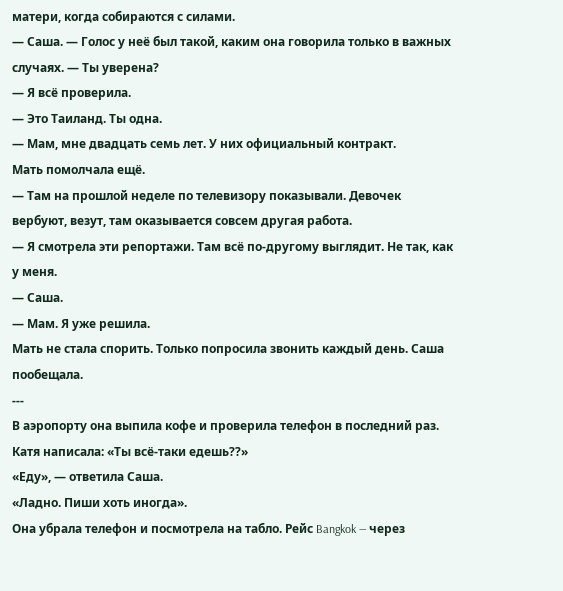матери, когда собираются с силами.
— Саша. — Голос у неё был такой, каким она говорила только в важных случаях. — Ты уверена?
— Я всё проверила.
— Это Таиланд. Ты одна.
— Мам, мне двадцать семь лет. У них официальный контракт.
Мать помолчала ещё.
— Там на прошлой неделе по телевизору показывали. Девочек вербуют, везут, там оказывается совсем другая работа.
— Я смотрела эти репортажи. Там всё по-другому выглядит. Не так, как у меня.
— Саша.
— Мам. Я уже решила.
Мать не стала спорить. Только попросила звонить каждый день. Саша пообещала.
---
В аэропорту она выпила кофе и проверила телефон в последний раз.
Катя написала: «Ты всё-таки едешь??»
«Еду», — ответила Саша.
«Ладно. Пиши хоть иногда».
Она убрала телефон и посмотрела на табло. Рейс Bangkok — через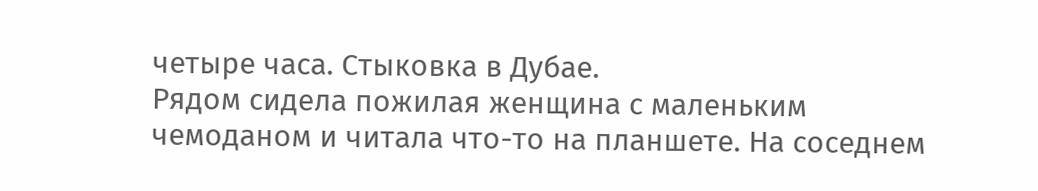четыре часа. Стыковка в Дубае.
Рядом сидела пожилая женщина с маленьким чемоданом и читала что-то на планшете. На соседнем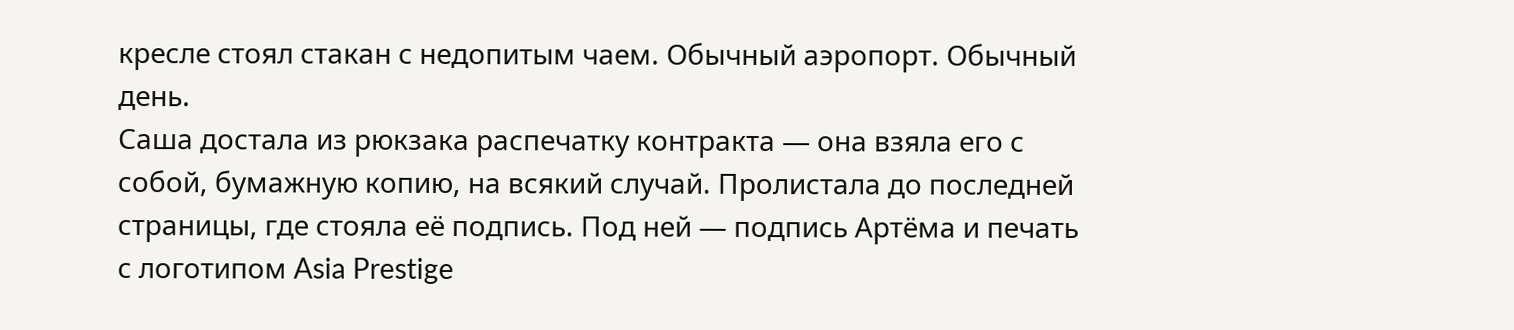кресле стоял стакан с недопитым чаем. Обычный аэропорт. Обычный день.
Саша достала из рюкзака распечатку контракта — она взяла его с собой, бумажную копию, на всякий случай. Пролистала до последней страницы, где стояла её подпись. Под ней — подпись Артёма и печать с логотипом Asia Prestige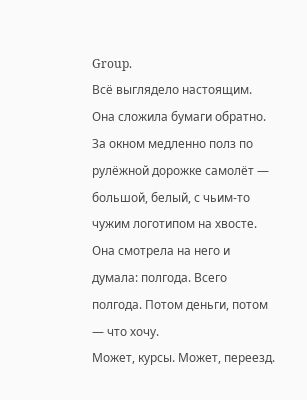Group.
Всё выглядело настоящим.
Она сложила бумаги обратно.
За окном медленно полз по рулёжной дорожке самолёт — большой, белый, с чьим-то чужим логотипом на хвосте. Она смотрела на него и думала: полгода. Всего полгода. Потом деньги, потом — что хочу.
Может, курсы. Может, переезд.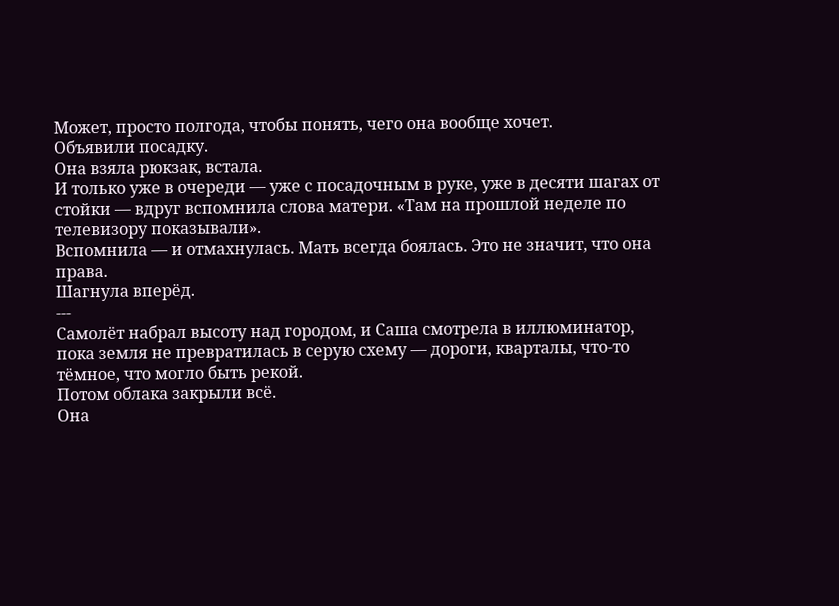Может, просто полгода, чтобы понять, чего она вообще хочет.
Объявили посадку.
Она взяла рюкзак, встала.
И только уже в очереди — уже с посадочным в руке, уже в десяти шагах от стойки — вдруг вспомнила слова матери. «Там на прошлой неделе по телевизору показывали».
Вспомнила — и отмахнулась. Мать всегда боялась. Это не значит, что она права.
Шагнула вперёд.
---
Самолёт набрал высоту над городом, и Саша смотрела в иллюминатор, пока земля не превратилась в серую схему — дороги, кварталы, что-то тёмное, что могло быть рекой.
Потом облака закрыли всё.
Она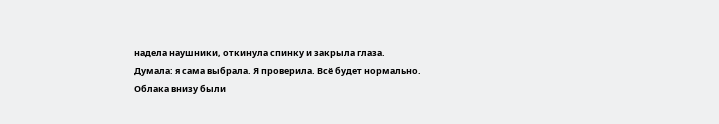надела наушники, откинула спинку и закрыла глаза.
Думала: я сама выбрала. Я проверила. Всё будет нормально.
Облака внизу были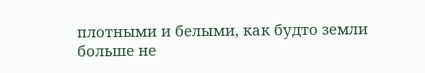плотными и белыми, как будто земли больше не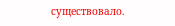существовало.